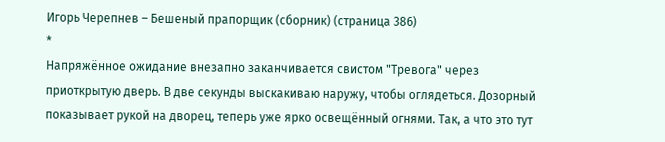Игорь Черепнев – Бешеный прапорщик (сборник) (страница 386)
*
Напряжённое ожидание внезапно заканчивается свистом "Тревога" через приоткрытую дверь. В две секунды выскакиваю наружу, чтобы оглядеться. Дозорный показывает рукой на дворец, теперь уже ярко освещённый огнями. Так, а что это тут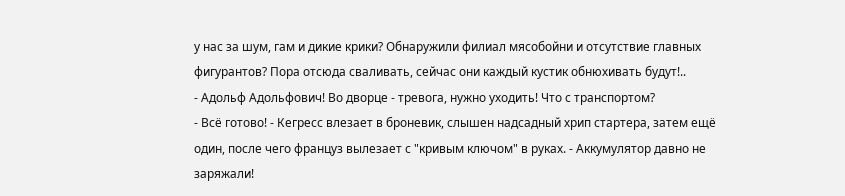у нас за шум, гам и дикие крики? Обнаружили филиал мясобойни и отсутствие главных фигурантов? Пора отсюда сваливать, сейчас они каждый кустик обнюхивать будут!..
- Адольф Адольфович! Во дворце - тревога, нужно уходить! Что с транспортом?
- Всё готово! - Кегресс влезает в броневик, слышен надсадный хрип стартера, затем ещё один, после чего француз вылезает с "кривым ключом" в руках. - Аккумулятор давно не заряжали!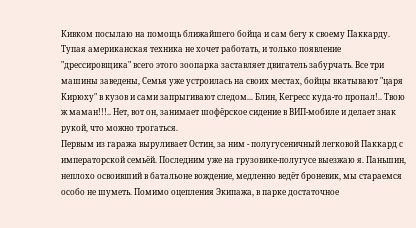Кивком посылаю на помощь ближайшего бойца и сам бегу к своему Паккарду. Тупая американская техника не хочет работать, и только появление "дрессировщика" всего этого зоопарка заставляет двигатель забурчать. Все три машины заведены, Семья уже устроилась на своих местах, бойцы вкатывают "царя Кирюху" в кузов и сами запрыгивают следом... Блин, Кегресс куда-то пропал!.. Твою ж маман!!!.. Нет, вот он, занимает шофёрское сидение в ВИП-мобиле и делает знак рукой, что можно трогаться.
Первым из гаража выруливает Остин, за ним - полугусеничный легковой Паккард с императорской семьёй. Последним уже на грузовике-полугусе выезжаю я. Паньшин, неплохо освоивший в батальоне вождение, медленно ведёт броневик, мы стараемся особо не шуметь. Помимо оцепления Экипажа, в парке достаточное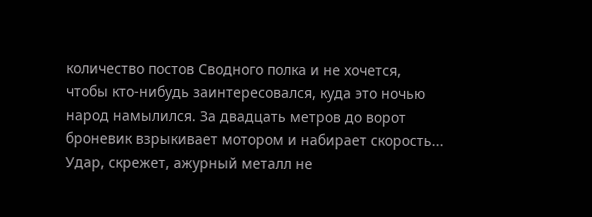количество постов Сводного полка и не хочется, чтобы кто-нибудь заинтересовался, куда это ночью народ намылился. За двадцать метров до ворот броневик взрыкивает мотором и набирает скорость... Удар, скрежет, ажурный металл не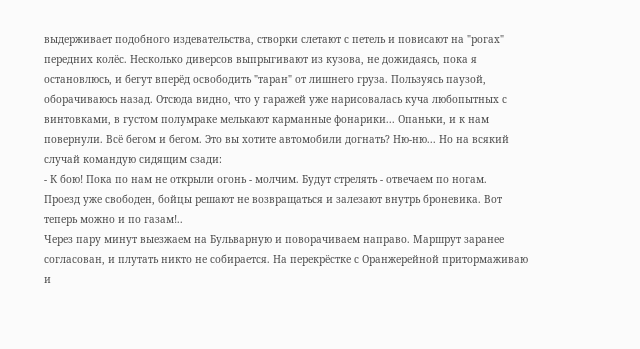выдерживает подобного издевательства, створки слетают с петель и повисают на "рогах" передних колёс. Несколько диверсов выпрыгивают из кузова, не дожидаясь, пока я остановлюсь, и бегут вперёд освободить "таран" от лишнего груза. Пользуясь паузой, оборачиваюсь назад. Отсюда видно, что у гаражей уже нарисовалась куча любопытных с винтовками, в густом полумраке мелькают карманные фонарики... Опаньки, и к нам повернули. Всё бегом и бегом. Это вы хотите автомобили догнать? Ню-ню... Но на всякий случай командую сидящим сзади:
- К бою! Пока по нам не открыли огонь - молчим. Будут стрелять - отвечаем по ногам.
Проезд уже свободен, бойцы решают не возвращаться и залезают внутрь броневика. Вот теперь можно и по газам!..
Через пару минут выезжаем на Бульварную и поворачиваем направо. Маршрут заранее согласован, и плутать никто не собирается. На перекрёстке с Оранжерейной притормаживаю и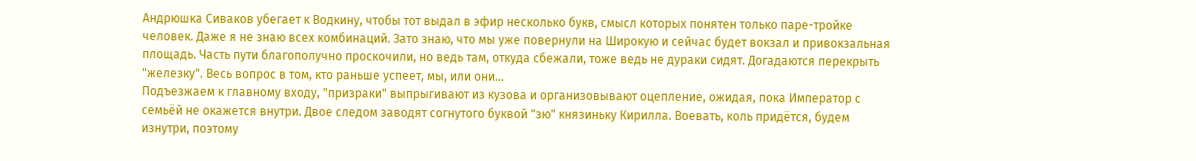Андрюшка Сиваков убегает к Водкину, чтобы тот выдал в эфир несколько букв, смысл которых понятен только паре-тройке человек. Даже я не знаю всех комбинаций. Зато знаю, что мы уже повернули на Широкую и сейчас будет вокзал и привокзальная площадь. Часть пути благополучно проскочили, но ведь там, откуда сбежали, тоже ведь не дураки сидят. Догадаются перекрыть "железку". Весь вопрос в том, кто раньше успеет, мы, или они...
Подъезжаем к главному входу, "призраки" выпрыгивают из кузова и организовывают оцепление, ожидая, пока Император с семьёй не окажется внутри. Двое следом заводят согнутого буквой "зю" князиньку Кирилла. Воевать, коль придётся, будем изнутри, поэтому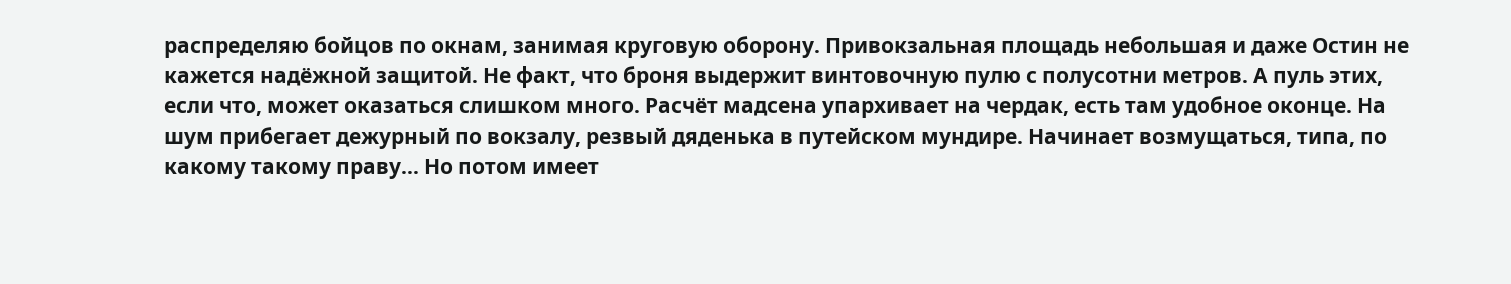распределяю бойцов по окнам, занимая круговую оборону. Привокзальная площадь небольшая и даже Остин не кажется надёжной защитой. Не факт, что броня выдержит винтовочную пулю с полусотни метров. А пуль этих, если что, может оказаться слишком много. Расчёт мадсена упархивает на чердак, есть там удобное оконце. На шум прибегает дежурный по вокзалу, резвый дяденька в путейском мундире. Начинает возмущаться, типа, по какому такому праву... Но потом имеет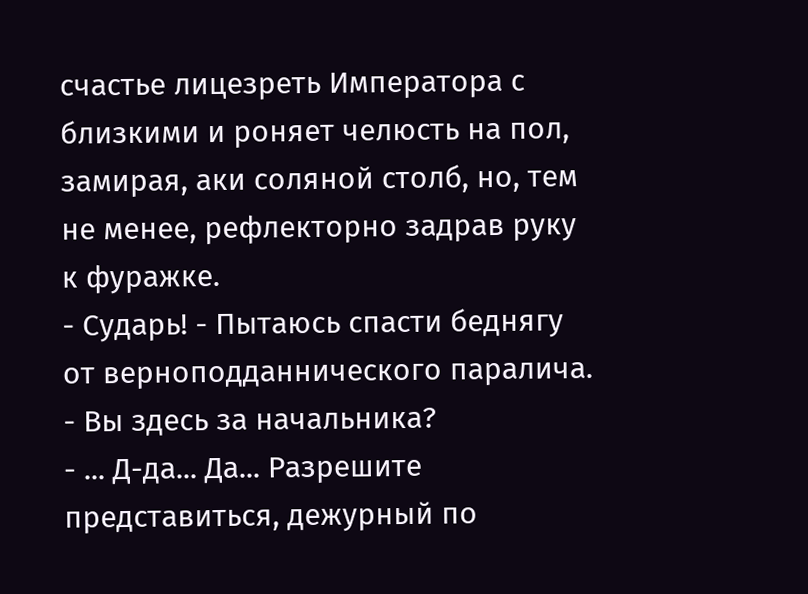счастье лицезреть Императора с близкими и роняет челюсть на пол, замирая, аки соляной столб, но, тем не менее, рефлекторно задрав руку к фуражке.
- Сударь! - Пытаюсь спасти беднягу от верноподданнического паралича. - Вы здесь за начальника?
- ... Д-да... Да... Разрешите представиться, дежурный по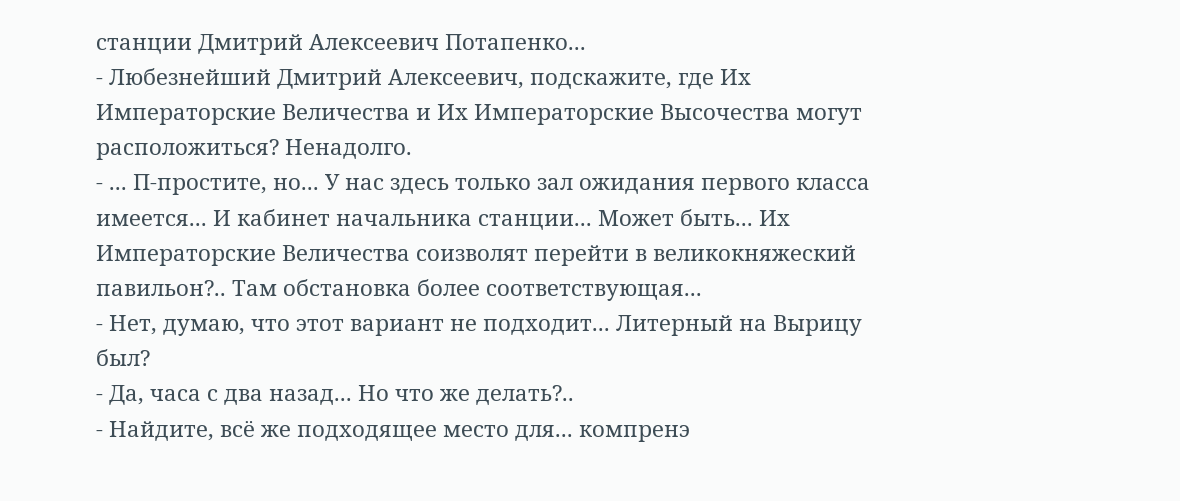станции Дмитрий Алексеевич Потапенко...
- Любезнейший Дмитрий Алексеевич, подскажите, где Их Императорские Величества и Их Императорские Высочества могут расположиться? Ненадолго.
- ... П-простите, но... У нас здесь только зал ожидания первого класса имеется... И кабинет начальника станции... Может быть... Их Императорские Величества соизволят перейти в великокняжеский павильон?.. Там обстановка более соответствующая...
- Нет, думаю, что этот вариант не подходит... Литерный на Вырицу был?
- Да, часа с два назад... Но что же делать?..
- Найдите, всё же подходящее место для... компренэ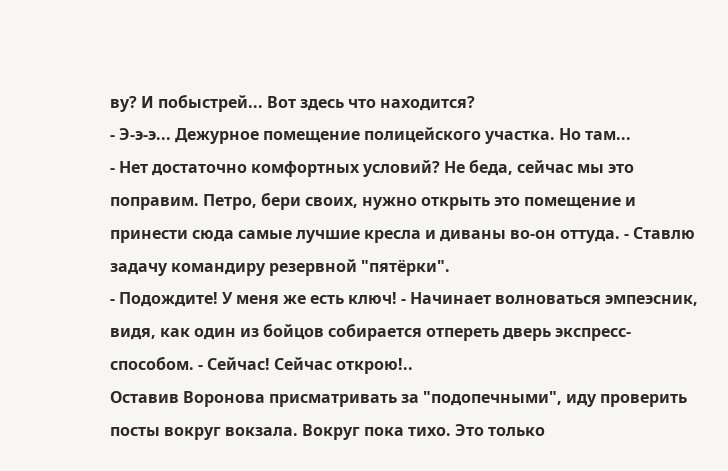ву? И побыстрей... Вот здесь что находится?
- Э-э-э... Дежурное помещение полицейского участка. Но там...
- Нет достаточно комфортных условий? Не беда, сейчас мы это поправим. Петро, бери своих, нужно открыть это помещение и принести сюда самые лучшие кресла и диваны во-он оттуда. - Ставлю задачу командиру резервной "пятёрки".
- Подождите! У меня же есть ключ! - Начинает волноваться эмпеэсник, видя, как один из бойцов собирается отпереть дверь экспресс-способом. - Сейчас! Сейчас открою!..
Оставив Воронова присматривать за "подопечными", иду проверить посты вокруг вокзала. Вокруг пока тихо. Это только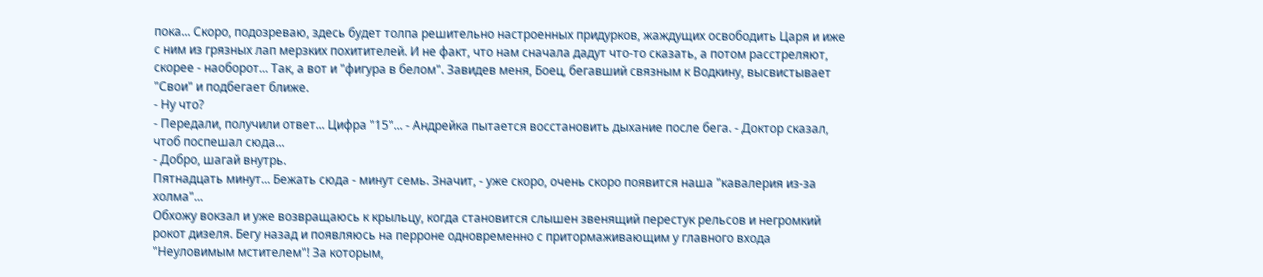пока... Скоро, подозреваю, здесь будет толпа решительно настроенных придурков, жаждущих освободить Царя и иже с ним из грязных лап мерзких похитителей. И не факт, что нам сначала дадут что-то сказать, а потом расстреляют, скорее - наоборот... Так, а вот и "фигура в белом". Завидев меня, Боец, бегавший связным к Водкину, высвистывает "Свои" и подбегает ближе.
- Ну что?
- Передали, получили ответ... Цифра "15"... - Андрейка пытается восстановить дыхание после бега. - Доктор сказал, чтоб поспешал сюда...
- Добро, шагай внутрь.
Пятнадцать минут... Бежать сюда - минут семь. Значит, - уже скоро, очень скоро появится наша "кавалерия из-за холма"...
Обхожу вокзал и уже возвращаюсь к крыльцу, когда становится слышен звенящий перестук рельсов и негромкий рокот дизеля. Бегу назад и появляюсь на перроне одновременно с притормаживающим у главного входа "Неуловимым мстителем"! За которым,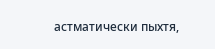астматически пыхтя,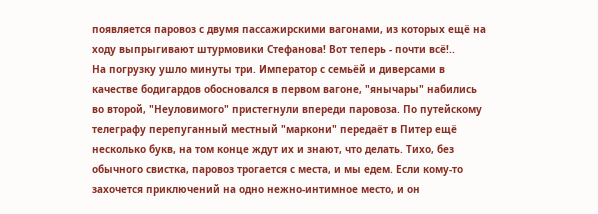появляется паровоз с двумя пассажирскими вагонами, из которых ещё на ходу выпрыгивают штурмовики Стефанова! Вот теперь - почти всё!..
На погрузку ушло минуты три. Император с семьёй и диверсами в качестве бодигардов обосновался в первом вагоне, "янычары" набились во второй, "Неуловимого" пристегнули впереди паровоза. По путейскому телеграфу перепуганный местный "маркони" передаёт в Питер ещё несколько букв, на том конце ждут их и знают, что делать. Тихо, без обычного свистка, паровоз трогается с места, и мы едем. Если кому-то захочется приключений на одно нежно-интимное место, и он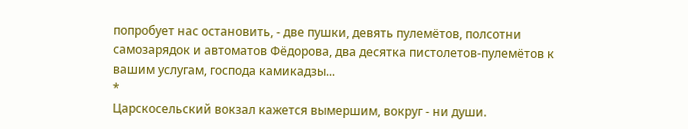попробует нас остановить, - две пушки, девять пулемётов, полсотни самозарядок и автоматов Фёдорова, два десятка пистолетов-пулемётов к вашим услугам, господа камикадзы...
*
Царскосельский вокзал кажется вымершим, вокруг - ни души.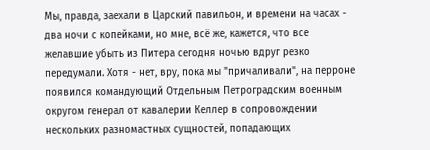Мы, правда, заехали в Царский павильон, и времени на часах - два ночи с копейками, но мне, всё же, кажется, что все желавшие убыть из Питера сегодня ночью вдруг резко передумали. Хотя - нет, вру, пока мы "причаливали", на перроне появился командующий Отдельным Петроградским военным округом генерал от кавалерии Келлер в сопровождении нескольких разномастных сущностей, попадающих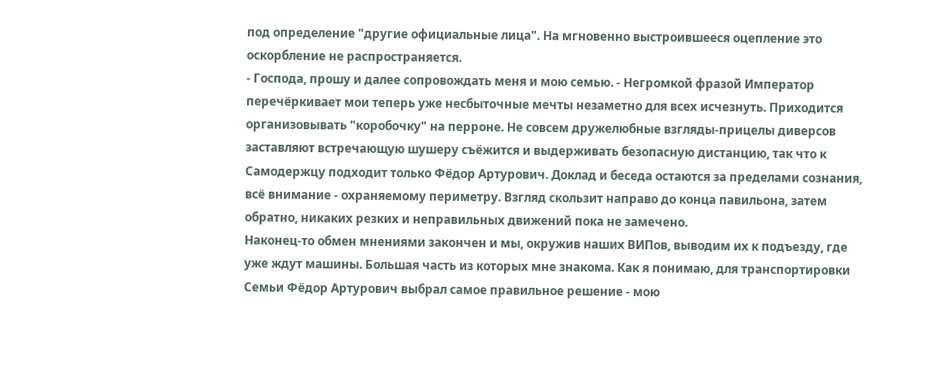под определение "другие официальные лица". На мгновенно выстроившееся оцепление это оскорбление не распространяется.
- Господа, прошу и далее сопровождать меня и мою семью. - Негромкой фразой Император перечёркивает мои теперь уже несбыточные мечты незаметно для всех исчезнуть. Приходится организовывать "коробочку" на перроне. Не совсем дружелюбные взгляды-прицелы диверсов заставляют встречающую шушеру съёжится и выдерживать безопасную дистанцию, так что к Самодержцу подходит только Фёдор Артурович. Доклад и беседа остаются за пределами сознания, всё внимание - охраняемому периметру. Взгляд скользит направо до конца павильона, затем обратно, никаких резких и неправильных движений пока не замечено.
Наконец-то обмен мнениями закончен и мы, окружив наших ВИПов, выводим их к подъезду, где уже ждут машины. Большая часть из которых мне знакома. Как я понимаю, для транспортировки Семьи Фёдор Артурович выбрал самое правильное решение - мою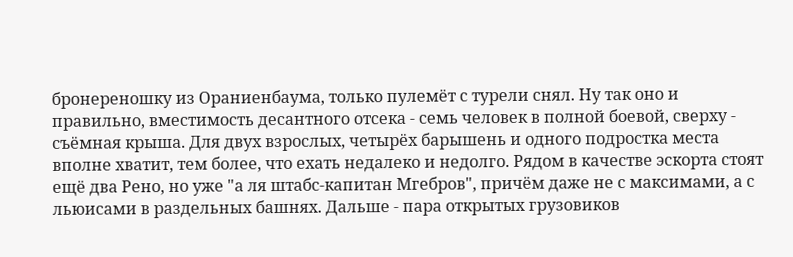бронереношку из Ораниенбаума, только пулемёт с турели снял. Ну так оно и правильно, вместимость десантного отсека - семь человек в полной боевой, сверху - съёмная крыша. Для двух взрослых, четырёх барышень и одного подростка места вполне хватит, тем более, что ехать недалеко и недолго. Рядом в качестве эскорта стоят ещё два Рено, но уже "а ля штабс-капитан Мгебров", причём даже не с максимами, а с льюисами в раздельных башнях. Дальше - пара открытых грузовиков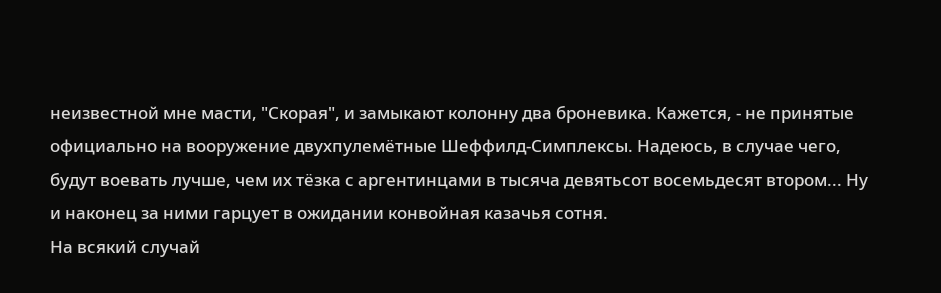неизвестной мне масти, "Скорая", и замыкают колонну два броневика. Кажется, - не принятые официально на вооружение двухпулемётные Шеффилд-Симплексы. Надеюсь, в случае чего, будут воевать лучше, чем их тёзка с аргентинцами в тысяча девятьсот восемьдесят втором... Ну и наконец за ними гарцует в ожидании конвойная казачья сотня.
На всякий случай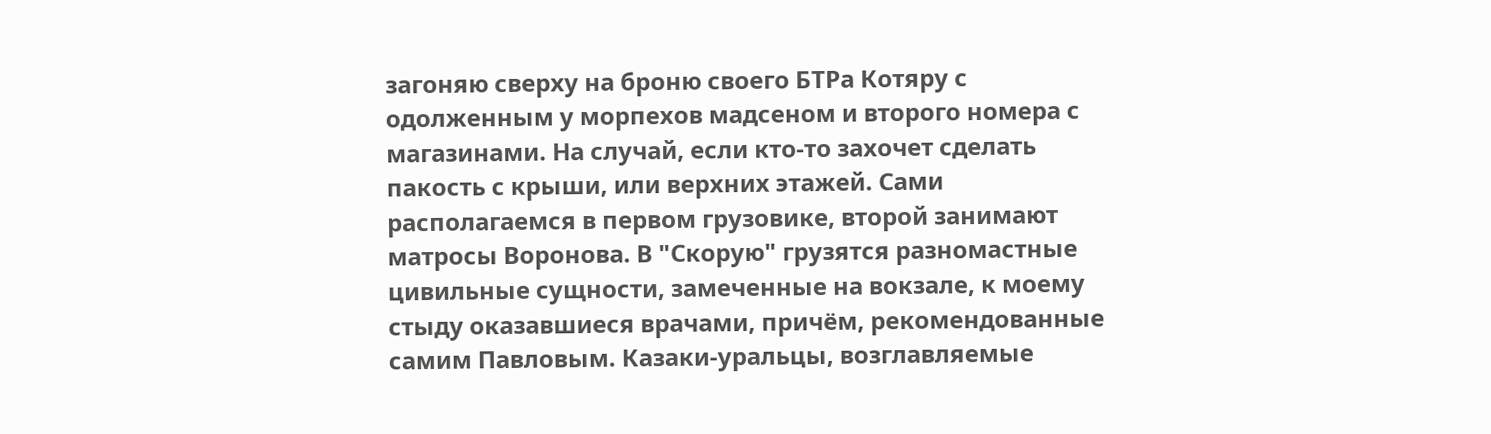загоняю сверху на броню своего БТРа Котяру с одолженным у морпехов мадсеном и второго номера с магазинами. На случай, если кто-то захочет сделать пакость с крыши, или верхних этажей. Сами располагаемся в первом грузовике, второй занимают матросы Воронова. В "Скорую" грузятся разномастные цивильные сущности, замеченные на вокзале, к моему стыду оказавшиеся врачами, причём, рекомендованные самим Павловым. Казаки-уральцы, возглавляемые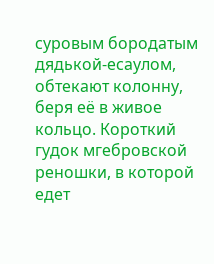суровым бородатым дядькой-есаулом, обтекают колонну, беря её в живое кольцо. Короткий гудок мгебровской реношки, в которой едет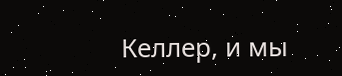Келлер, и мы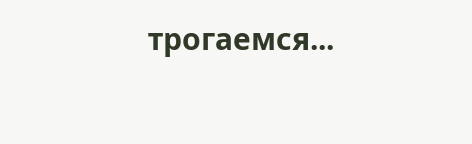трогаемся...